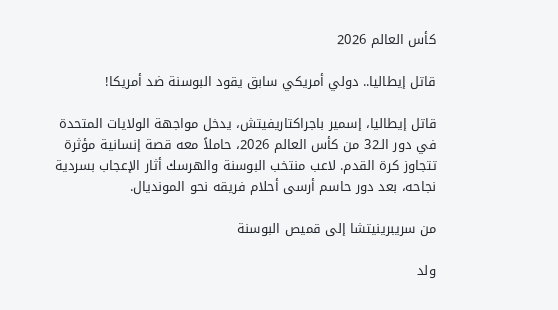كأس العالم 2026

قاتل إيطاليا.. دولي أمريكي سابق يقود البوسنة ضد أمريكا!

قاتل إيطاليا، إسمير باجراكتاريفيتش، يدخل مواجهة الولايات المتحدة في دور الـ32 من كأس العالم 2026، حاملاً معه قصة إنسانية مؤثرة تتجاوز كرة القدم. لاعب منتخب البوسنة والهرسك أثار الإعجاب بسردية نجاحه، بعد دور حاسم أرسى أحلام فريقه نحو المونديال.

من سريبرينيتشا إلى قميص البوسنة

ولد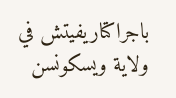باجراكتاريفيتش في ولاية ويسكونسن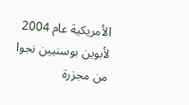الأمريكية عام 2004 لأبوين بوسنيين نجوا من مجزرة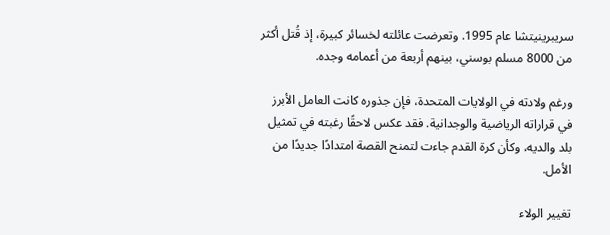سريبرينيتشا عام 1995. وتعرضت عائلته لخسائر كبيرة، إذ قُتل أكثر من 8000 مسلم بوسني، بينهم أربعة من أعمامه وجده.

ورغم ولادته في الولايات المتحدة، فإن جذوره كانت العامل الأبرز في قراراته الرياضية والوجدانية. فقد عكس لاحقًا رغبته في تمثيل بلد والديه، وكأن كرة القدم جاءت لتمنح القصة امتدادًا جديدًا من الأمل.

تغيير الولاء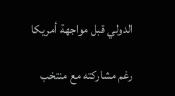الدولي قبل مواجهة أمريكا

رغم مشاركته مع منتخب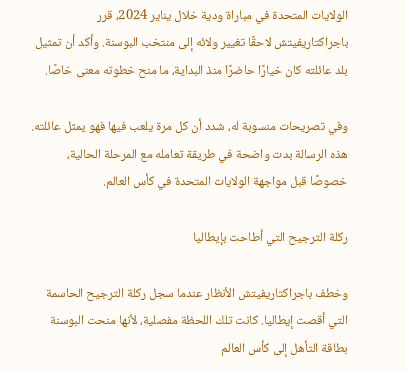الولايات المتحدة في مباراة ودية خلال يناير 2024، قرر باجراكتاريفيتش لاحقًا تغيير ولائه إلى منتخب البوسنة. وأكد أن تمثيل بلد عائلته كان خيارًا حاضرًا منذ البداية، ما منح خطوته معنى خاصًا.

وفي تصريحات منسوبة له، شدد أن كل مرة يلعب فيها فهو يمثل عائلته. هذه الرسالة بدت واضحة في طريقة تعامله مع المرحلة الحالية، خصوصًا قبل مواجهة الولايات المتحدة في كأس العالم.

ركلة الترجيح التي أطاحت بإيطاليا

وخطف باجراكتاريفيتش الأنظار عندما سجل ركلة الترجيح الحاسمة التي أقصت إيطاليا. كانت تلك اللحظة مفصلية، لأنها منحت البوسنة بطاقة التأهل إلى كأس العالم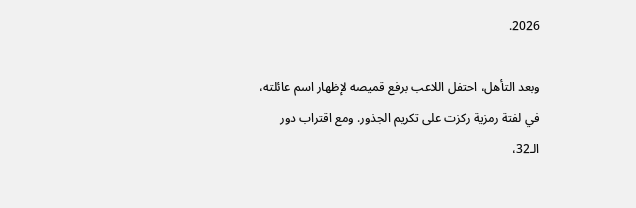2026.

وبعد التأهل، احتفل اللاعب برفع قميصه لإظهار اسم عائلته، في لفتة رمزية ركزت على تكريم الجذور. ومع اقتراب دور الـ32،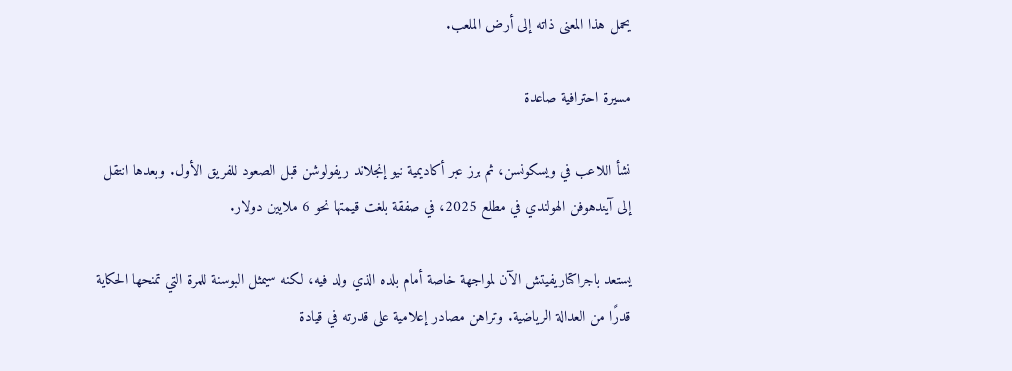يحمل هذا المعنى ذاته إلى أرض الملعب.

مسيرة احترافية صاعدة

نشأ اللاعب في ويسكونسن، ثم برز عبر أكاديمية نيو إنجلاند ريفولوشن قبل الصعود للفريق الأول. وبعدها انتقل إلى آيندهوفن الهولندي في مطلع 2025، في صفقة بلغت قيمتها نحو 6 ملايين دولار.

يستعد باجراكتاريفيتش الآن لمواجهة خاصة أمام بلده الذي ولد فيه، لكنه سيمثل البوسنة للمرة التي تمنحها الحكاية قدرًا من العدالة الرياضية. وتراهن مصادر إعلامية على قدرته في قيادة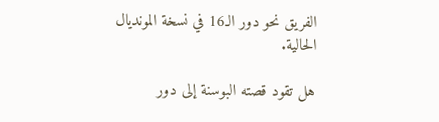الفريق نحو دور الـ16 في نسخة المونديال الحالية.

هل تقود قصته البوسنة إلى دور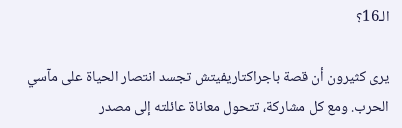الـ16؟

يرى كثيرون أن قصة باجراكتاريفيتش تجسد انتصار الحياة على مآسي الحرب. ومع كل مشاركة، تتحول معاناة عائلته إلى مصدر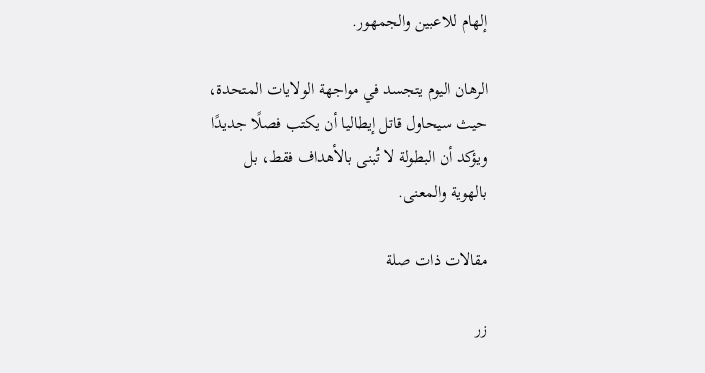إلهام للاعبين والجمهور.

الرهان اليوم يتجسد في مواجهة الولايات المتحدة، حيث سيحاول قاتل إيطاليا أن يكتب فصلًا جديدًا ويؤكد أن البطولة لا تُبنى بالأهداف فقط، بل بالهوية والمعنى.

مقالات ذات صلة

زر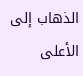الذهاب إلى الأعلى